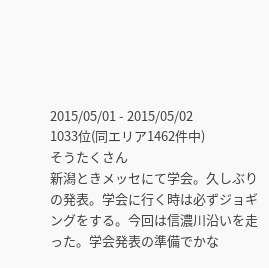2015/05/01 - 2015/05/02
1033位(同エリア1462件中)
そうたくさん
新潟ときメッセにて学会。久しぶりの発表。学会に行く時は必ずジョギングをする。今回は信濃川沿いを走った。学会発表の準備でかな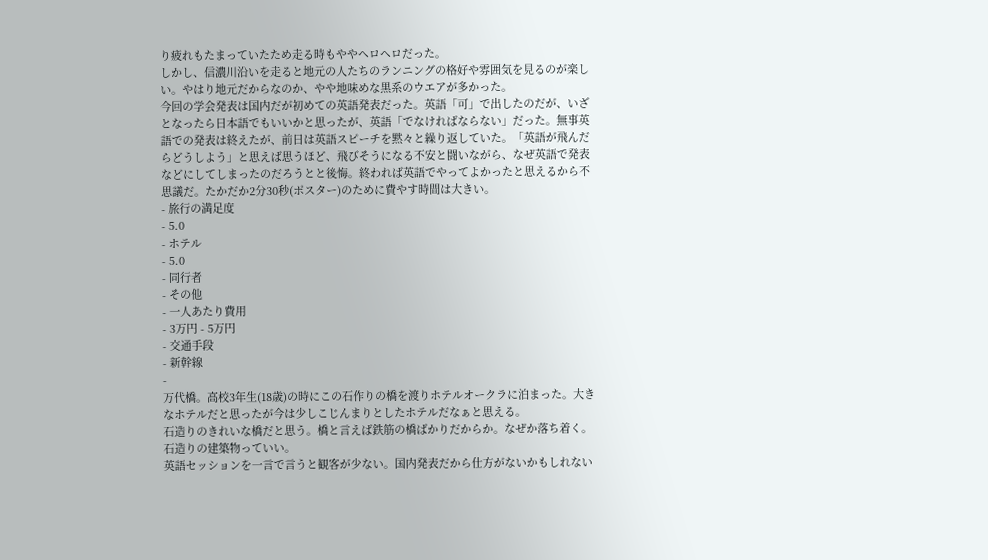り疲れもたまっていたため走る時もややヘロヘロだった。
しかし、信濃川沿いを走ると地元の人たちのランニングの格好や雰囲気を見るのが楽しい。やはり地元だからなのか、やや地味めな黒系のウエアが多かった。
今回の学会発表は国内だが初めての英語発表だった。英語「可」で出したのだが、いざとなったら日本語でもいいかと思ったが、英語「でなければならない」だった。無事英語での発表は終えたが、前日は英語スピーチを黙々と繰り返していた。「英語が飛んだらどうしよう」と思えば思うほど、飛びそうになる不安と闘いながら、なぜ英語で発表などにしてしまったのだろうとと後悔。終われば英語でやってよかったと思えるから不思議だ。たかだか2分30秒(ポスター)のために費やす時間は大きい。
- 旅行の満足度
- 5.0
- ホテル
- 5.0
- 同行者
- その他
- 一人あたり費用
- 3万円 - 5万円
- 交通手段
- 新幹線
-
万代橋。高校3年生(18歳)の時にこの石作りの橋を渡りホテルオークラに泊まった。大きなホテルだと思ったが今は少しこじんまりとしたホテルだなぁと思える。
石造りのきれいな橋だと思う。橋と言えば鉄筋の橋ばかりだからか。なぜか落ち着く。石造りの建築物っていい。
英語セッションを一言で言うと観客が少ない。国内発表だから仕方がないかもしれない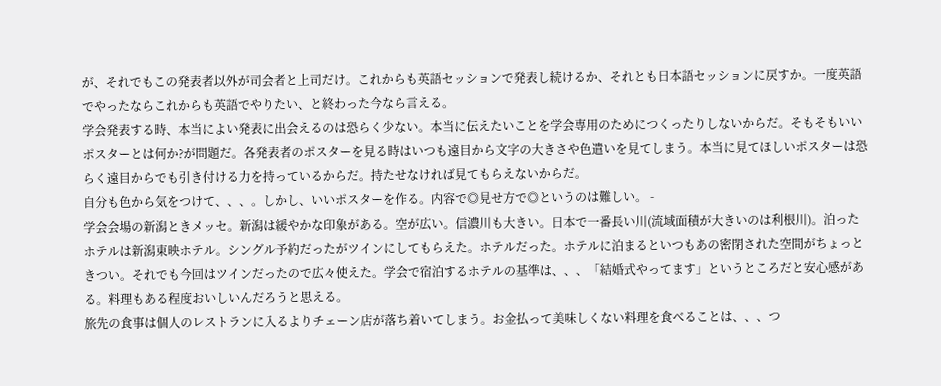が、それでもこの発表者以外が司会者と上司だけ。これからも英語セッションで発表し続けるか、それとも日本語セッションに戻すか。一度英語でやったならこれからも英語でやりたい、と終わった今なら言える。
学会発表する時、本当によい発表に出会えるのは恐らく少ない。本当に伝えたいことを学会専用のためにつくったりしないからだ。そもそもいいポスターとは何か?が問題だ。各発表者のポスターを見る時はいつも遠目から文字の大きさや色遣いを見てしまう。本当に見てほしいポスターは恐らく遠目からでも引き付ける力を持っているからだ。持たせなければ見てもらえないからだ。
自分も色から気をつけて、、、。しかし、いいポスターを作る。内容で◎見せ方で◎というのは難しい。 -
学会会場の新潟ときメッセ。新潟は緩やかな印象がある。空が広い。信濃川も大きい。日本で一番長い川(流域面積が大きいのは利根川)。泊ったホテルは新潟東映ホテル。シングル予約だったがツインにしてもらえた。ホテルだった。ホテルに泊まるといつもあの密閉された空間がちょっときつい。それでも今回はツインだったので広々使えた。学会で宿泊するホテルの基準は、、、「結婚式やってます」というところだと安心感がある。料理もある程度おいしいんだろうと思える。
旅先の食事は個人のレストランに入るよりチェーン店が落ち着いてしまう。お金払って美味しくない料理を食べることは、、、つ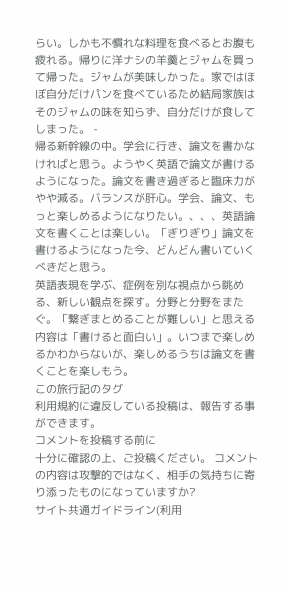らい。しかも不慣れな料理を食べるとお腹も疲れる。帰りに洋ナシの羊羹とジャムを買って帰った。ジャムが美味しかった。家ではほぼ自分だけパンを食べているため結局家族はそのジャムの味を知らず、自分だけが食してしまった。 -
帰る新幹線の中。学会に行き、論文を書かなければと思う。ようやく英語で論文が書けるようになった。論文を書き過ぎると臨床力がやや減る。バランスが肝心。学会、論文、もっと楽しめるようになりたい。、、、英語論文を書くことは楽しい。「ぎりぎり」論文を書けるようになった今、どんどん書いていくべきだと思う。
英語表現を学ぶ、症例を別な視点から眺める、新しい観点を探す。分野と分野をまたぐ。「繋ぎまとめることが難しい」と思える内容は「書けると面白い」。いつまで楽しめるかわからないが、楽しめるうちは論文を書くことを楽しもう。
この旅行記のタグ
利用規約に違反している投稿は、報告する事ができます。
コメントを投稿する前に
十分に確認の上、ご投稿ください。 コメントの内容は攻撃的ではなく、相手の気持ちに寄り添ったものになっていますか?
サイト共通ガイドライン(利用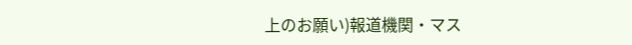上のお願い)報道機関・マス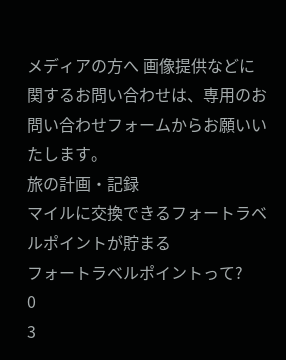メディアの方へ 画像提供などに関するお問い合わせは、専用のお問い合わせフォームからお願いいたします。
旅の計画・記録
マイルに交換できるフォートラベルポイントが貯まる
フォートラベルポイントって?
0
3